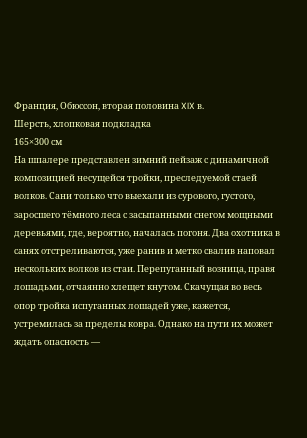Франция, Обюссон, вторая половина XIX в.
Шерсть, хлопковая подкладка
165×300 см
На шпалере представлен зимний пейзаж с динамичной композицией несущейся тройки, преследуемой стаей волков. Сани только что выехали из сурового, густого, заросшего тёмного леса с засыпанными снегом мощными деревьями, где, вероятно, началась погоня. Два охотника в санях отстреливаются, уже ранив и метко свалив наповал нескольких волков из стаи. Перепуганный возница, правя лошадьми, отчаянно хлещет кнутом. Скачущая во весь опор тройка испуганных лошадей уже, кажется, устремилась за пределы ковра. Однако на пути их может ждать опасность —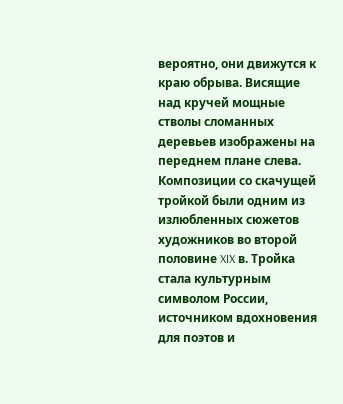вероятно, они движутся к краю обрыва. Висящие над кручей мощные стволы сломанных деревьев изображены на переднем плане слева.
Композиции со скачущей тройкой были одним из излюбленных сюжетов художников во второй половине XIX в. Тройка стала культурным символом России, источником вдохновения для поэтов и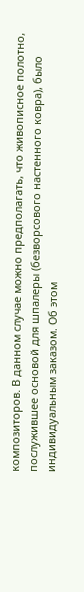композиторов. В данном случае можно предполагать, что живописное полотно, послужившее основой для шпалеры (безворсового настенного ковра), было индивидуальным заказом. Об этом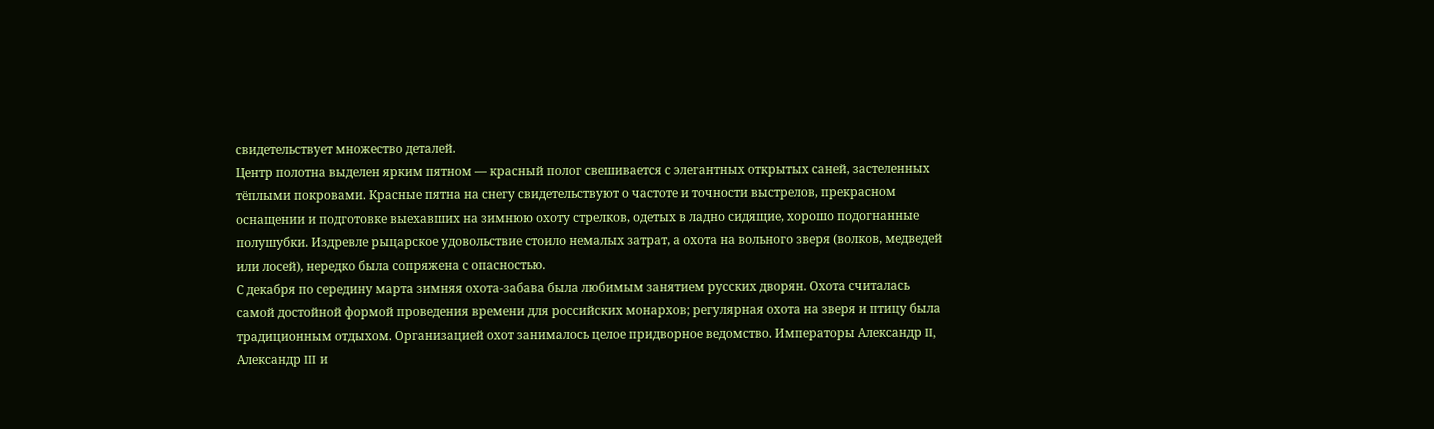свидетельствует множество деталей.
Центр полотна выделен ярким пятном — красный полог свешивается с элегантных открытых саней, застеленных тёплыми покровами. Красные пятна на снегу свидетельствуют о частоте и точности выстрелов, прекрасном оснащении и подготовке выехавших на зимнюю охоту стрелков, одетых в ладно сидящие, хорошо подогнанные полушубки. Издревле рыцарское удовольствие стоило немалых затрат, а охота на вольного зверя (волков, медведей или лосей), нередко была сопряжена с опасностью.
С декабря по середину марта зимняя охота-забава была любимым занятием русских дворян. Охота считалась самой достойной формой проведения времени для российских монархов; регулярная охота на зверя и птицу была традиционным отдыхом. Организацией охот занималось целое придворное ведомство. Императоры Александр II, Александр III и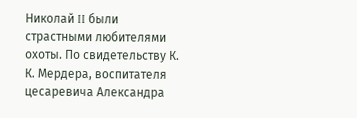Николай II были страстными любителями охоты. По свидетельству К. К. Мердера, воспитателя цесаревича Александра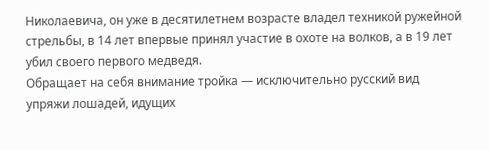Николаевича, он уже в десятилетнем возрасте владел техникой ружейной стрельбы, в 14 лет впервые принял участие в охоте на волков, а в 19 лет убил своего первого медведя.
Обращает на себя внимание тройка — исключительно русский вид упряжи лошадей, идущих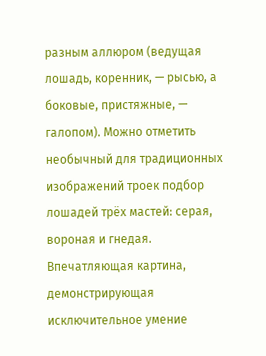разным аллюром (ведущая лошадь, коренник, — рысью, а боковые, пристяжные, — галопом). Можно отметить необычный для традиционных изображений троек подбор лошадей трёх мастей: серая, вороная и гнедая.
Впечатляющая картина, демонстрирующая исключительное умение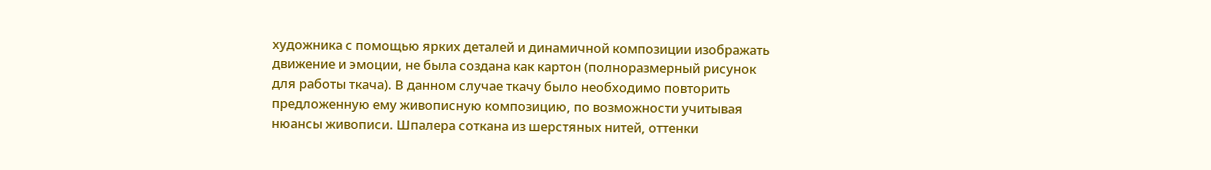художника с помощью ярких деталей и динамичной композиции изображать движение и эмоции, не была создана как картон (полноразмерный рисунок для работы ткача). В данном случае ткачу было необходимо повторить предложенную ему живописную композицию, по возможности учитывая нюансы живописи. Шпалера соткана из шерстяных нитей, оттенки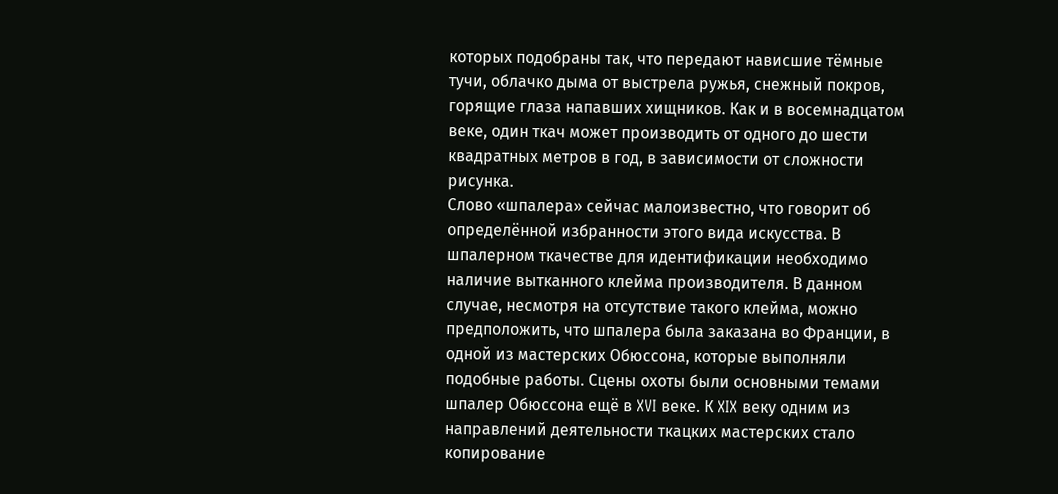которых подобраны так, что передают нависшие тёмные тучи, облачко дыма от выстрела ружья, снежный покров, горящие глаза напавших хищников. Как и в восемнадцатом веке, один ткач может производить от одного до шести квадратных метров в год, в зависимости от сложности рисунка.
Слово «шпалера» сейчас малоизвестно, что говорит об определённой избранности этого вида искусства. В шпалерном ткачестве для идентификации необходимо наличие вытканного клейма производителя. В данном случае, несмотря на отсутствие такого клейма, можно предположить, что шпалера была заказана во Франции, в одной из мастерских Обюссона, которые выполняли подобные работы. Сцены охоты были основными темами шпалер Обюссона ещё в XVI веке. К XIX веку одним из направлений деятельности ткацких мастерских стало копирование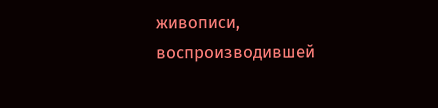живописи, воспроизводившей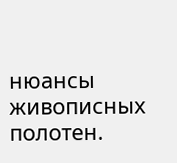нюансы живописных полотен.